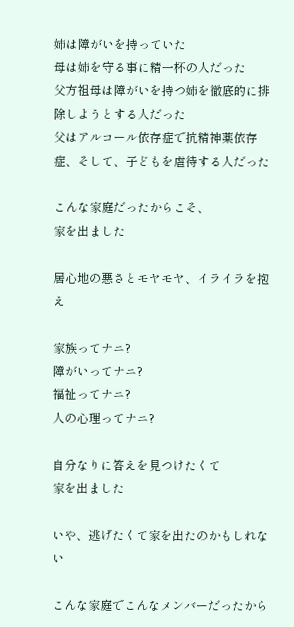姉は障がいを持っていた
母は姉を守る事に精一杯の人だった
父方祖母は障がいを持つ姉を徹底的に排除しようとする人だった
父はアルコール依存症で抗精神薬依存症、そして、子どもを虐待する人だった

こんな家庭だったからこそ、
家を出ました

居心地の悪さとモヤモヤ、イライラを抱え

家族ってナニ?
障がいってナニ?
福祉ってナニ?
人の心理ってナニ?

自分なりに答えを見つけたくて
家を出ました

いや、逃げたくて家を出たのかもしれない

こんな家庭でこんなメンバーだったから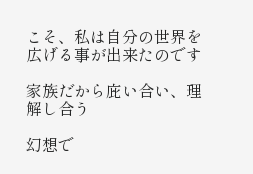こそ、私は自分の世界を広げる事が出来たのです

家族だから庇い合い、理解し合う

幻想で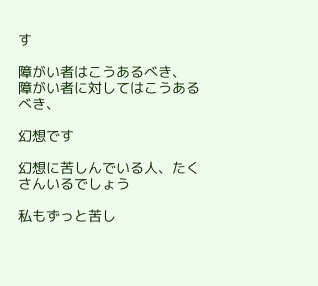す

障がい者はこうあるべき、
障がい者に対してはこうあるべき、

幻想です

幻想に苦しんでいる人、たくさんいるでしょう

私もずっと苦し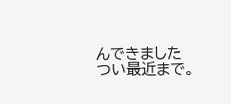んできました
つい最近まで。